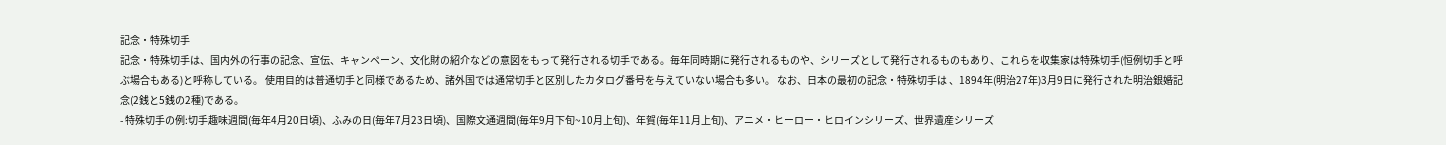記念・特殊切手
記念・特殊切手は、国内外の行事の記念、宣伝、キャンペーン、文化財の紹介などの意図をもって発行される切手である。毎年同時期に発行されるものや、シリーズとして発行されるものもあり、これらを収集家は特殊切手(恒例切手と呼ぶ場合もある)と呼称している。 使用目的は普通切手と同様であるため、諸外国では通常切手と区別したカタログ番号を与えていない場合も多い。 なお、日本の最初の記念・特殊切手は 、1894年(明治27年)3月9日に発行された明治銀婚記念(2銭と5銭の2種)である。
- 特殊切手の例:切手趣味週間(毎年4月20日頃)、ふみの日(毎年7月23日頃)、国際文通週間(毎年9月下旬~10月上旬)、年賀(毎年11月上旬)、アニメ・ヒーロー・ヒロインシリーズ、世界遺産シリーズ